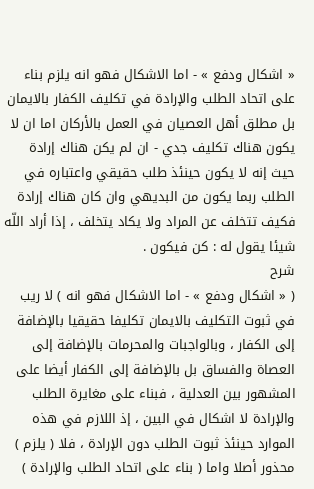« اشكال ودفع » - اما الاشكال فهو انه يلزم بناء على اتحاد الطلب والإرادة في تكليف الكفار بالايمان بل مطلق أهل العصيان في العمل بالأركان اما ان لا يكون هناك تكليف جدي - ان لم يكن هناك إرادة حيث إنه لا يكون حينئذ طلب حقيقي واعتباره في الطلب ربما يكون من البديهي وان كان هناك إرادة فكيف تتخلف عن المراد ولا يكاد يتخلف ، إذا أراد اللّه شيئا يقول له : كن فيكون .
شرح
( « اشكال ودفع » - اما الاشكال فهو انه ) لا ريب في ثبوت التكليف بالايمان تكليفا حقيقيا بالإضافة إلى الكفار ، وبالواجبات والمحرمات بالإضافة إلى العصاة والفساق بل بالإضافة إلى الكفار أيضا على المشهور بين العدلية ، فبناء على مغايرة الطلب والإرادة لا اشكال في البين ، إذ اللازم في هذه الموارد حينئذ ثبوت الطلب دون الإرادة ، فلا ( يلزم ) محذور أصلا واما ( بناء على اتحاد الطلب والإرادة )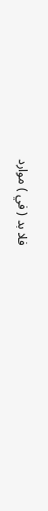فلا بد ( في ) موارد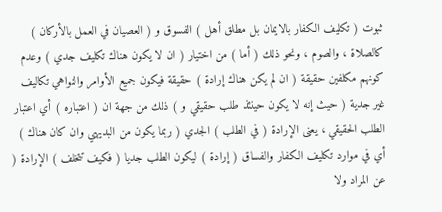ثبوت ( تكليف الكفار بالايمان بل مطلق أهل ) الفسوق و ( العصيان في العمل بالأركان ) كالصلاة ، والصوم ، ونحو ذلك ( أما ) من اختيار ( ان لا يكون هناك تكليف جدي ) وعدم كونهم مكلفين حقيقة ( ان لم يكن هناك إرادة ) حقيقة فيكون جميع الأوامر والنواهي تكاليف غير جدية ( حيث إنه لا يكون حينئذ طلب حقيقي و ) ذلك من جهة ان ( اعتباره ) أي اعتبار الطلب الحقيقي ، يعنى الإرادة ( في الطلب ) الجدي ( ربما يكون من البديهي وان كان هناك ) أي في موارد تكليف الكفار والفساق ( إرادة ) ليكون الطلب جديا ( فكيف تتخلف ) الإرادة ( عن المراد ولا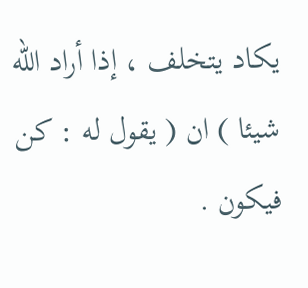يكاد يتخلف ، إذا أراد اللّه شيئا ) ان ( يقول له : كن فيكون .